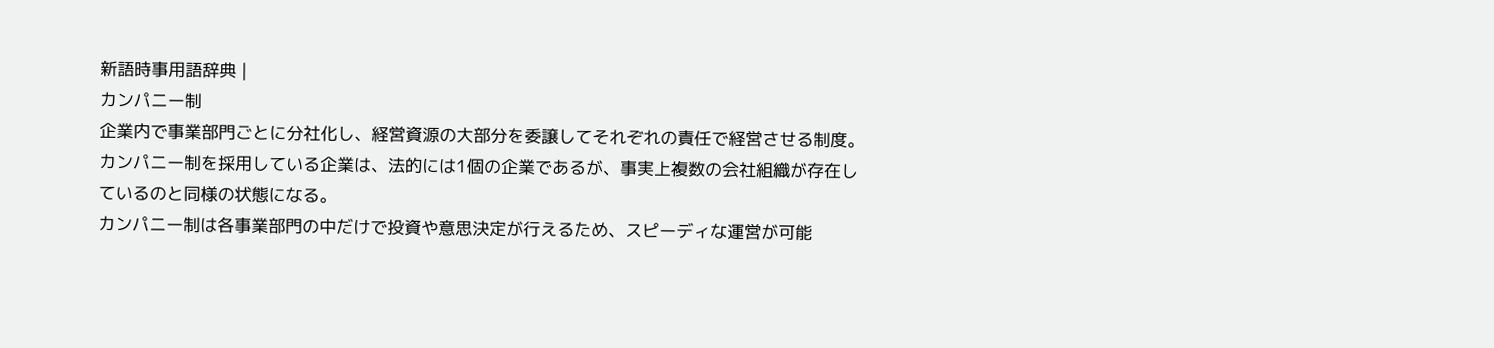新語時事用語辞典 |
カンパニー制
企業内で事業部門ごとに分社化し、経営資源の大部分を委譲してそれぞれの責任で経営させる制度。
カンパニー制を採用している企業は、法的には1個の企業であるが、事実上複数の会社組織が存在しているのと同様の状態になる。
カンパニー制は各事業部門の中だけで投資や意思決定が行えるため、スピーディな運営が可能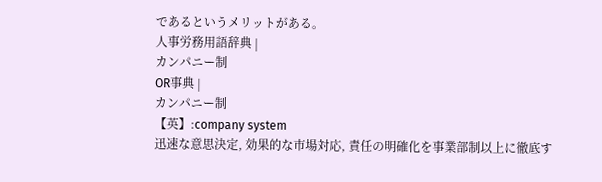であるというメリットがある。
人事労務用語辞典 |
カンパニー制
OR事典 |
カンパニー制
【英】:company system
迅速な意思決定, 効果的な市場対応, 責任の明確化を事業部制以上に徹底す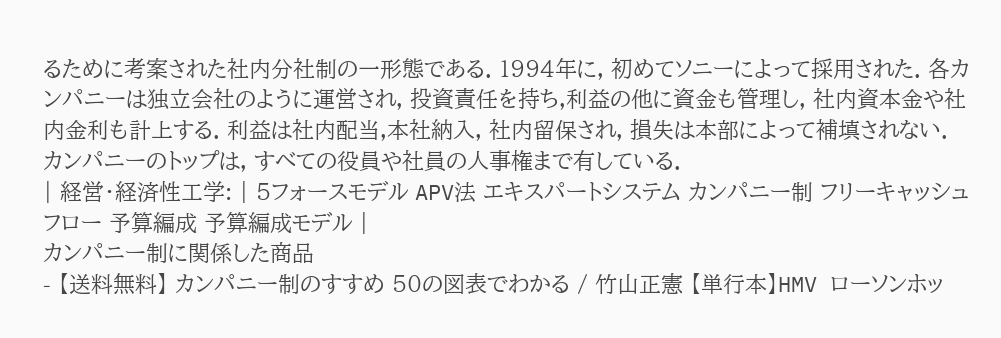るために考案された社内分社制の一形態である. 1994年に, 初めてソニーによって採用された. 各カンパニーは独立会社のように運営され, 投資責任を持ち,利益の他に資金も管理し, 社内資本金や社内金利も計上する. 利益は社内配当,本社納入, 社内留保され, 損失は本部によって補填されない. カンパニーのトップは, すべての役員や社員の人事権まで有している.
| 経営・経済性工学: | 5フォースモデル APV法 エキスパートシステム カンパニー制 フリーキャッシュフロー 予算編成 予算編成モデル |
カンパニー制に関係した商品
- 【送料無料】 カンパニー制のすすめ 50の図表でわかる / 竹山正憲 【単行本】HMV ローソンホッ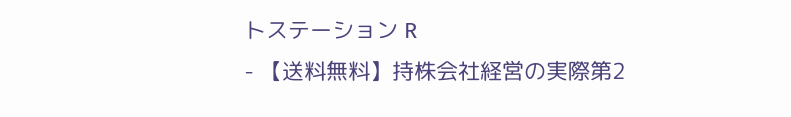トステーション R
- 【送料無料】持株会社経営の実際第2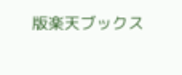版楽天ブックス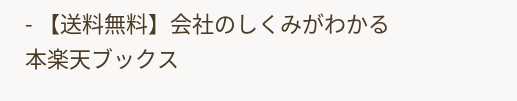- 【送料無料】会社のしくみがわかる本楽天ブックス